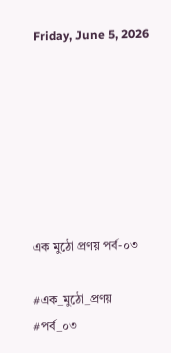Friday, June 5, 2026







এক মুঠো প্রণয় পর্ব-০৩

#এক_মুঠো_প্রণয়
#পর্ব_০৩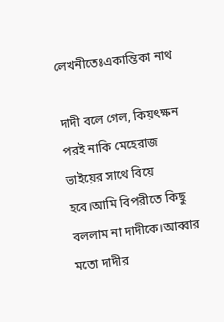লেখনীতেঃএকান্তিকা নাথ

দাদী বলে গেল, কিয়ৎক্ষন পরই নাকি মেহেরাজ ভাইয়ের সাথে বিয়ে হবে।আমি বিপরীতে কিছু বললাম না দাদীকে।আব্বার মতো দাদীর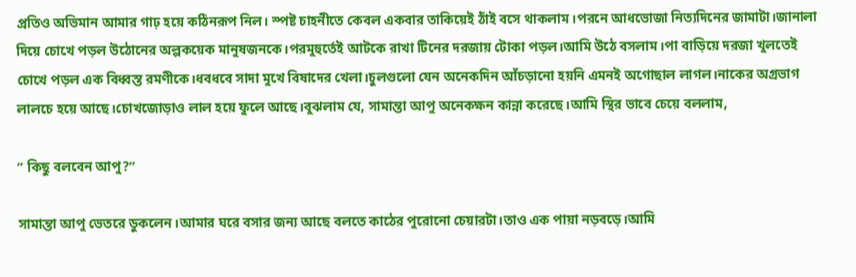প্রতিও অভিমান আমার গাঢ় হয়ে কঠিনরূপ নিল। স্পষ্ট চাহনীতে কেবল একবার তাকিয়েই ঠাঁই বসে থাকলাম।পরনে আধভোজা নিত্যদিনের জামাটা।জানালা দিয়ে চোখে পড়ল উঠোনের অল্পকয়েক মানুষজনকে।পরমুহুর্তেই আটকে রাখা টিনের দরজায় টোকা পড়ল।আমি উঠে বসলাম।পা বাড়িয়ে দরজা খুলতেই চোখে পড়ল এক বিধ্বস্ত রমণীকে।ধবধবে সাদা মুখে বিষাদের খেলা।চুলগুলো যেন অনেকদিন আঁচড়ানো হয়নি এমনই অগোছাল লাগল।নাকের অগ্রভাগ লালচে হয়ে আছে।চোখজোড়াও লাল হয়ে ফুলে আছে।বুঝলাম যে, সামান্তা আপু অনেকক্ষন কান্না করেছে।আমি স্থির ভাবে চেয়ে বললাম,

” কিছু বলবেন আপু?”

সামান্তা আপু ভেতরে ডুকলেন।আমার ঘরে বসার জন্য আছে বলতে কাঠের পুরোনো চেয়ারটা।তাও এক পায়া নড়বড়ে।আমি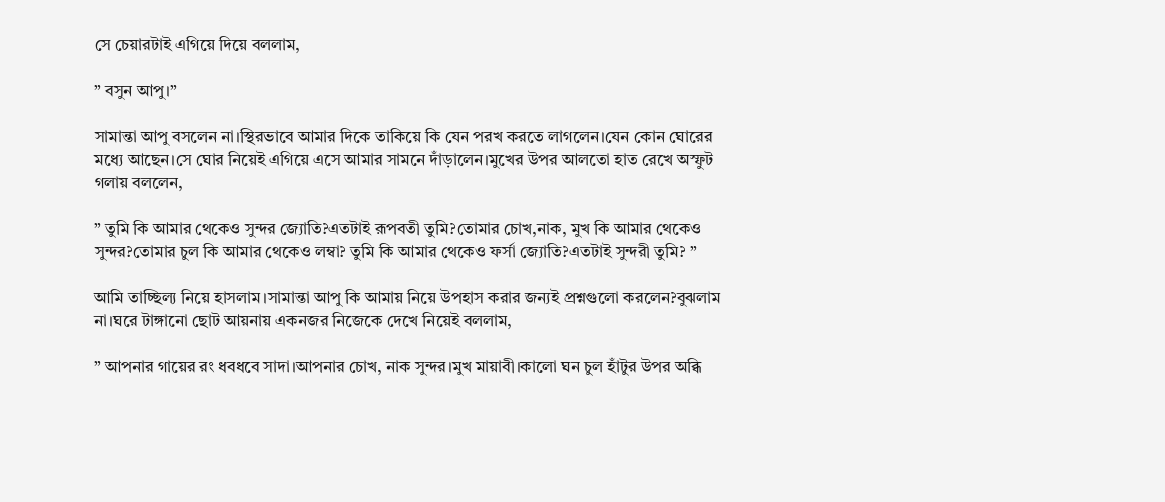সে চেয়ারটাই এগিয়ে দিয়ে বললাম,

” বসুন আপু।”

সামান্তা আপু বসলেন না।স্থিরভাবে আমার দিকে তাকিয়ে কি যেন পরখ করতে লাগলেন।যেন কোন ঘোরের মধ্যে আছেন।সে ঘোর নিয়েই এগিয়ে এসে আমার সামনে দাঁড়ালেন।মুখের উপর আলতো হাত রেখে অস্ফুট গলায় বললেন,

” তুমি কি আমার থেকেও সুন্দর জ্যোতি?এতটাই রূপবতী তুমি?তোমার চোখ,নাক, মুখ কি আমার থেকেও সুন্দর?তোমার চুল কি আমার থেকেও লম্বা? তুমি কি আমার থেকেও ফর্সা জ্যোতি?এতটাই সুন্দরী তুমি? ”

আমি তাচ্ছিল্য নিয়ে হাসলাম।সামান্তা আপু কি আমায় নিয়ে উপহাস করার জন্যই প্রশ্নগুলো করলেন?বুঝলাম না।ঘরে টাঙ্গানো ছোট আয়নায় একনজর নিজেকে দেখে নিয়েই বললাম,

” আপনার গায়ের রং ধবধবে সাদা।আপনার চোখ, নাক সুন্দর।মুখ মায়াবী।কালো ঘন চুল হাঁটুর উপর অব্ধি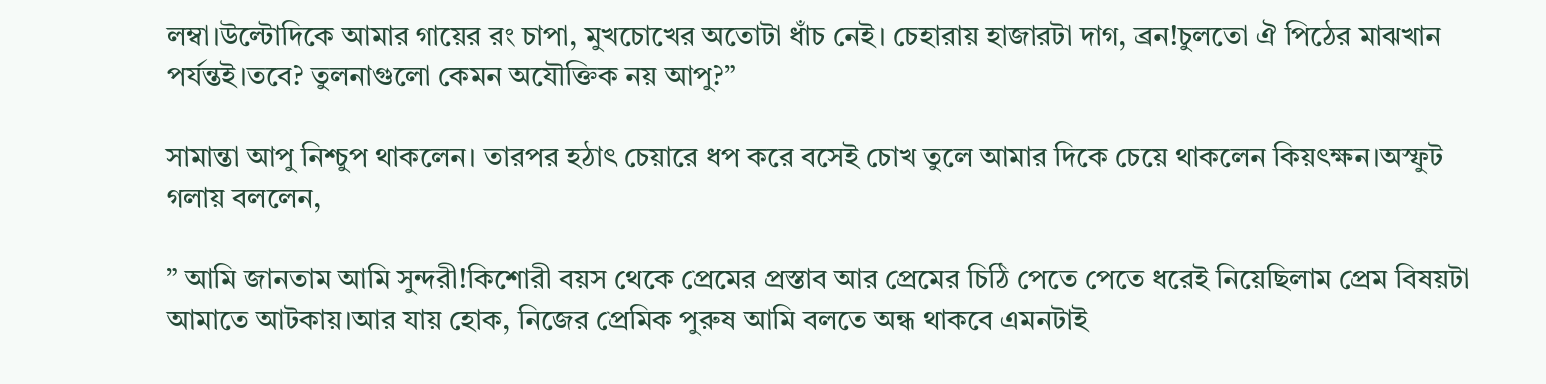লম্বা।উল্টোদিকে আমার গায়ের রং চাপা, মুখচোখের অতোটা ধাঁচ নেই। চেহারায় হাজারটা দাগ, ব্রন!চুলতো ঐ পিঠের মাঝখান পর্যন্তই।তবে? তুলনাগুলো কেমন অযৌক্তিক নয় আপু?”

সামান্তা আপু নিশ্চুপ থাকলেন। তারপর হঠাৎ চেয়ারে ধপ করে বসেই চোখ তুলে আমার দিকে চেয়ে থাকলেন কিয়ৎক্ষন।অস্ফুট গলায় বললেন,

” আমি জানতাম আমি সুন্দরী!কিশোরী বয়স থেকে প্রেমের প্রস্তাব আর প্রেমের চিঠি পেতে পেতে ধরেই নিয়েছিলাম প্রেম বিষয়টা আমাতে আটকায়।আর যায় হোক, নিজের প্রেমিক পুরুষ আমি বলতে অন্ধ থাকবে এমনটাই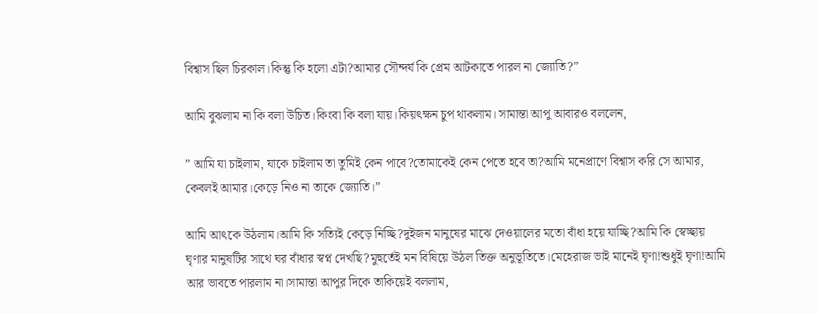বিশ্বাস ছিল চিরকাল।কিন্তু কি হলো এটা?আমার সৌন্দর্য কি প্রেম আটকাতে পারল না জ্যোতি?”

আমি বুঝলাম না কি বলা উচিত।কিংবা কি বলা যায়।কিয়ৎক্ষন চুপ থাকলাম। সামান্তা আপু আবারও বললেন,

” আমি যা চাইলাম, যাকে চাইলাম তা তুমিই কেন পাবে?তোমাকেই কেন পেতে হবে তা?আমি মনেপ্রাণে বিশ্বাস করি সে আমার, কেবলই আমার।কেড়ে নিও না তাকে জ্যোতি।”

আমি আৎকে উঠলাম।আমি কি সত্যিই কেড়ে নিচ্ছি?দুইজন মানুষের মাঝে দেওয়ালের মতো বাঁধা হয়ে যাচ্ছি?আমি কি স্বেচ্ছায় ঘৃণার মানুষটির সাথে ঘর বাঁধার স্বপ্ন দেখছি?মুহুর্তেই মন বিষিয়ে উঠল তিক্ত অনুভূতিতে।মেহেরাজ ভাই মানেই ঘৃণা!শুধুই ঘৃণা!আমি আর ভাবতে পারলাম না।সামান্তা আপুর দিকে তাকিয়েই বললাম,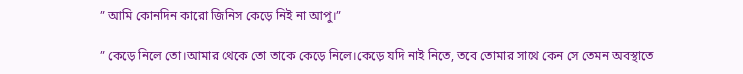” আমি কোনদিন কারো জিনিস কেড়ে নিই না আপু।”

” কেড়ে নিলে তো।আমার থেকে তো তাকে কেড়ে নিলে।কেড়ে যদি নাই নিতে, তবে তোমার সাথে কেন সে তেমন অবস্থাতে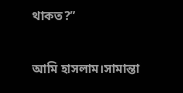থাকত?”

আমি হাসলাম।সামান্তা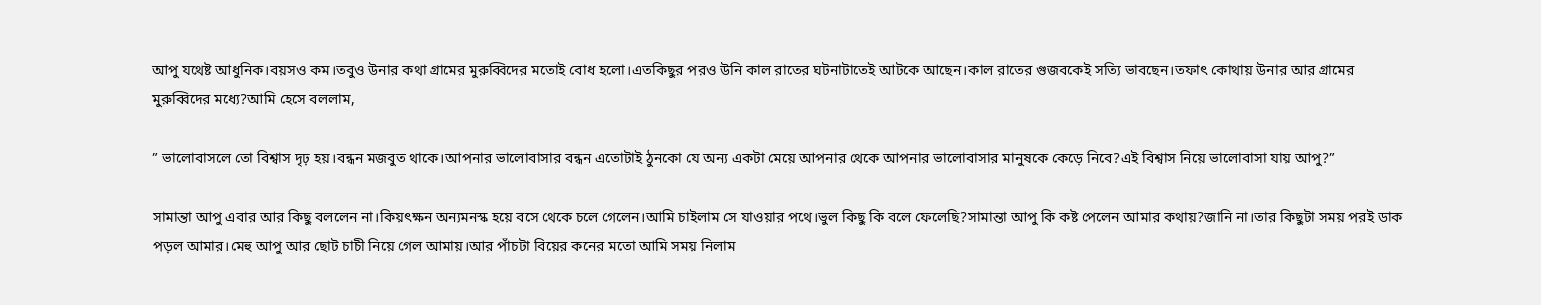আপু যথেষ্ট আধুনিক।বয়সও কম।তবুও উনার কথা গ্রামের মুরুব্বিদের মতোই বোধ হলো।এতকিছুর পরও উনি কাল রাতের ঘটনাটাতেই আটকে আছেন।কাল রাতের গুজবকেই সত্যি ভাবছেন।তফাৎ কোথায় উনার আর গ্রামের মুরুব্বিদের মধ্যে?আমি হেসে বললাম,

” ভালোবাসলে তো বিশ্বাস দৃঢ় হয়।বন্ধন মজবুত থাকে।আপনার ভালোবাসার বন্ধন এতোটাই ঠুনকো যে অন্য একটা মেয়ে আপনার থেকে আপনার ভালোবাসার মানুষকে কেড়ে নিবে?এই বিশ্বাস নিয়ে ভালোবাসা যায় আপু?”

সামান্তা আপু এবার আর কিছু বললেন না।কিয়ৎক্ষন অন্যমনস্ক হয়ে বসে থেকে চলে গেলেন।আমি চাইলাম সে যাওয়ার পথে।ভুল কিছু কি বলে ফেলেছি?সামান্তা আপু কি কষ্ট পেলেন আমার কথায়?জানি না।তার কিছুটা সময় পরই ডাক পড়ল আমার।মেহু আপু আর ছোট চাচী নিয়ে গেল আমায়।আর পাঁচটা বিয়ের কনের মতো আমি সময় নিলাম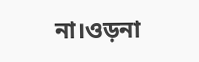না।ওড়না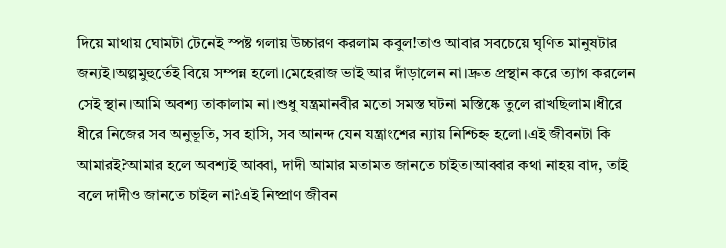দিয়ে মাথায় ঘোমটা টেনেই স্পষ্ট গলায় উচ্চারণ করলাম কবুল!তাও আবার সবচেয়ে ঘৃণিত মানুষটার জন্যই।অল্পমুহুর্তেই বিয়ে সম্পন্ন হলো।মেহেরাজ ভাই আর দাঁড়ালেন না।দ্রুত প্রস্থান করে ত্যাগ করলেন সেই স্থান।আমি অবশ্য তাকালাম না।শুধু যন্ত্রমানবীর মতো সমস্ত ঘটনা মস্তিষ্কে তুলে রাখছিলাম।ধীরে ধীরে নিজের সব অনুভূতি, সব হাসি, সব আনন্দ যেন যন্ত্রাংশের ন্যায় নিশ্চিহ্ন হলো।এই জীবনটা কি আমারই?আমার হলে অবশ্যই আব্বা, দাদী আমার মতামত জানতে চাইত।আব্বার কথা নাহয় বাদ, তাই বলে দাদীও জানতে চাইল না?এই নিষ্প্রাণ জীবন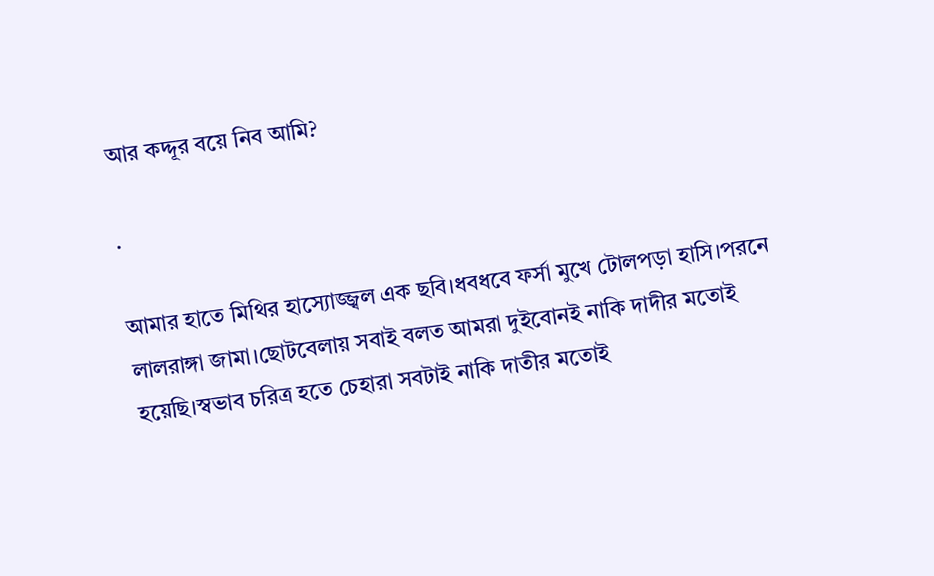আর কদ্দূর বয়ে নিব আমি?

.

আমার হাতে মিথির হাস্যোজ্জ্বল এক ছবি।ধবধবে ফর্সা মুখে টোলপড়া হাসি।পরনে লালরাঙ্গা জামা।ছোটবেলায় সবাই বলত আমরা দুইবোনই নাকি দাদীর মতোই হয়েছি।স্বভাব চরিত্র হতে চেহারা সবটাই নাকি দাতীর মতোই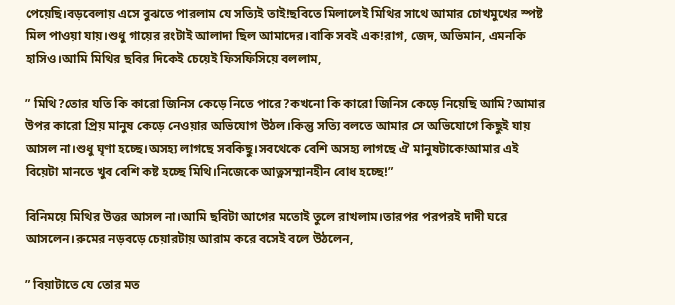পেয়েছি।বড়বেলায় এসে বুঝতে পারলাম যে সত্যিই তাই!ছবিতে মিলালেই মিথির সাথে আমার চোখমুখের স্পষ্ট মিল পাওয়া যায়।শুধু গায়ের রংটাই আলাদা ছিল আমাদের।বাকি সবই এক!রাগ, জেদ, অভিমান, এমনকি হাসিও।আমি মিথির ছবির দিকেই চেয়েই ফিসফিসিয়ে বললাম,

” মিথি?তোর যতি কি কারো জিনিস কেড়ে নিতে পারে?কখনো কি কারো জিনিস কেড়ে নিয়েছি আমি?আমার উপর কারো প্রিয় মানুষ কেড়ে নেওয়ার অভিযোগ উঠল।কিন্তু সত্যি বলতে আমার সে অভিযোগে কিছুই যায় আসল না।শুধু ঘৃণা হচ্ছে।অসহ্য লাগছে সবকিছু।সবথেকে বেশি অসহ্য লাগছে ঐ মানুষটাকে!আমার এই বিয়েটা মানতে খুব বেশি কষ্ট হচ্ছে মিথি।নিজেকে আত্নসম্মানহীন বোধ হচ্ছে!”

বিনিময়ে মিথির উত্তর আসল না।আমি ছবিটা আগের মতোই তুলে রাখলাম।তারপর পরপরই দাদী ঘরে আসলেন।রুমের নড়বড়ে চেয়ারটায় আরাম করে বসেই বলে উঠলেন,

” বিয়াটাতে যে তোর মত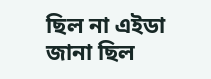ছিল না এইডা জানা ছিল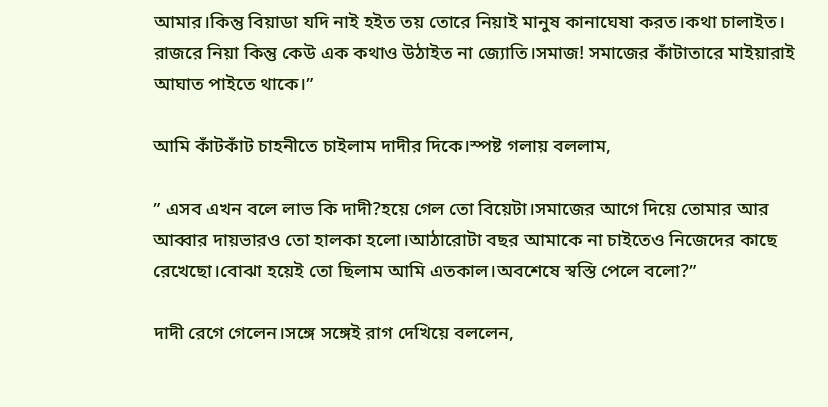আমার।কিন্তু বিয়াডা যদি নাই হইত তয় তোরে নিয়াই মানুষ কানাঘেষা করত।কথা চালাইত। রাজরে নিয়া কিন্তু কেউ এক কথাও উঠাইত না জ্যোতি।সমাজ! সমাজের কাঁটাতারে মাইয়ারাই আঘাত পাইতে থাকে।”

আমি কাঁটকাঁট চাহনীতে চাইলাম দাদীর দিকে।স্পষ্ট গলায় বললাম,

” এসব এখন বলে লাভ কি দাদী?হয়ে গেল তো বিয়েটা।সমাজের আগে দিয়ে তোমার আর আব্বার দায়ভারও তো হালকা হলো।আঠারোটা বছর আমাকে না চাইতেও নিজেদের কাছে রেখেছো।বোঝা হয়েই তো ছিলাম আমি এতকাল।অবশেষে স্বস্তি পেলে বলো?”

দাদী রেগে গেলেন।সঙ্গে সঙ্গেই রাগ দেখিয়ে বললেন,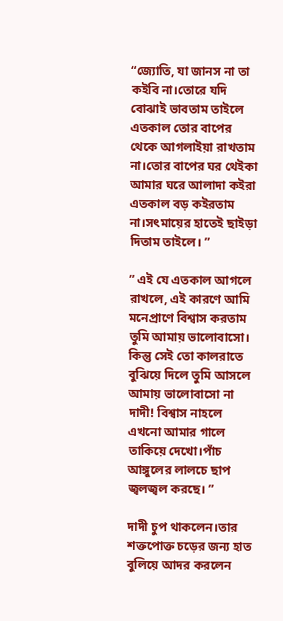“জ্যোতি, যা জানস না তা কইবি না।তোরে যদি বোঝাই ভাবতাম তাইলে এতকাল তোর বাপের থেকে আগলাইয়া রাখতাম না।তোর বাপের ঘর থেইকা আমার ঘরে আলাদা কইরা এতকাল বড় কইরতাম না।সৎমায়ের হাতেই ছাইড়া দিতাম তাইলে। ”

” এই যে এতকাল আগলে রাখলে, এই কারণে আমি মনেপ্রাণে বিশ্বাস করতাম তুমি আমায় ভালোবাসো। কিন্তু সেই তো কালরাতে বুঝিয়ে দিলে তুমি আসলে আমায় ভালোবাসো না দাদী! বিশ্বাস নাহলে এখনো আমার গালে তাকিয়ে দেখো।পাঁচ আঙ্গুলের লালচে ছাপ জ্বলজ্বল করছে। ”

দাদী চুপ থাকলেন।তার শক্তপোক্ত চড়ের জন্য হাত বুলিয়ে আদর করলেন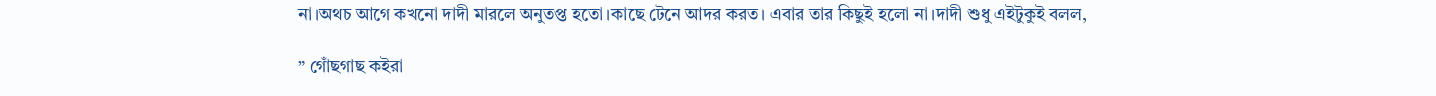না।অথচ আগে কখনো দাদী মারলে অনুতপ্ত হতো।কাছে টেনে আদর করত। এবার তার কিছুই হলো না।দাদী শুধু এইটুকুই বলল,

” গোঁছগাছ কইরা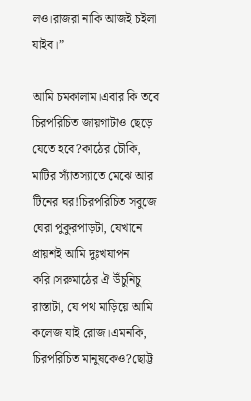লও।রাজরা নাকি আজই চইলা যাইব।”

আমি চমকালাম।এবার কি তবে চিরপরিচিত জায়গাটাও ছেড়ে যেতে হবে?কাঠের চৌকি, মাটির স্যাঁতস্যাতে মেঝে আর টিনের ঘর!চিরপরিচিত সবুজে ঘেরা পুকুরপাড়টা, যেখানে প্রায়শই আমি দুঃখযাপন করি।সরুমাঠের ঐ উঁচুনিচু রাস্তাটা, যে পথ মাড়িয়ে আমি কলেজ যাই রোজ।এমনকি, চিরপরিচিত মানুষকেও?ছোট্ট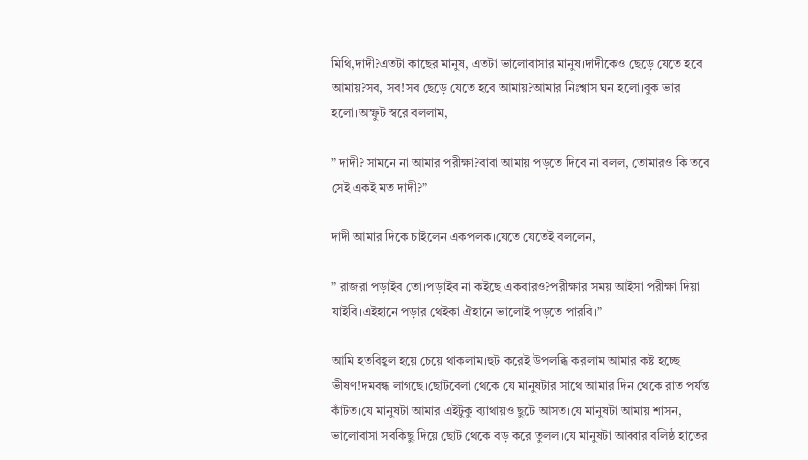মিথি,দাদী?এতটা কাছের মানুষ, এতটা ভালোবাসার মানুষ।দাদীকেও ছেড়ে যেতে হবে আমায়?সব, সব!সব ছেড়ে যেতে হবে আমায়?আমার নিঃশ্বাস ঘন হলো।বুক ভার হলো।অস্ফুট স্বরে বললাম,

” দাদী? সামনে না আমার পরীক্ষা?বাবা আমায় পড়তে দিবে না বলল, তোমারও কি তবে সেই একই মত দাদী?”

দাদী আমার দিকে চাইলেন একপলক।যেতে যেতেই বললেন,

” রাজরা পড়াইব তো।পড়াইব না কইছে একবারও?পরীক্ষার সময় আইসা পরীক্ষা দিয়া যাইবি।এইহানে পড়ার থেইকা ঐহানে ভালোই পড়তে পারবি।”

আমি হতবিহ্বল হয়ে চেয়ে থাকলাম।হুট করেই উপলব্ধি করলাম আমার কষ্ট হচ্ছে ভীষণ!দমবন্ধ লাগছে।ছোটবেলা থেকে যে মানুষটার সাথে আমার দিন থেকে রাত পর্যন্ত কাঁটত।যে মানুষটা আমার এইটুকু ব্যাথায়ও ছুটে আসত।যে মানুষটা আমায় শাসন, ভালোবাসা সবকিছু দিয়ে ছোট থেকে বড় করে তুলল।যে মানুষটা আব্বার বলিষ্ঠ হাতের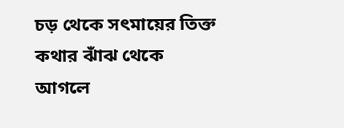চড় থেকে সৎমায়ের তিক্ত কথার ঝাঁঝ থেকে আগলে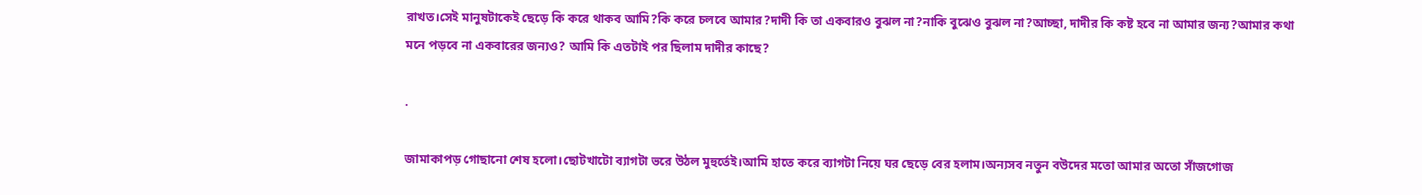রাখত।সেই মানুষটাকেই ছেড়ে কি করে থাকব আমি?কি করে চলবে আমার?দাদী কি তা একবারও বুঝল না?নাকি বুঝেও বুঝল না?আচ্ছা, দাদীর কি কষ্ট হবে না আমার জন্য?আমার কথা মনে পড়বে না একবারের জন্যও? আমি কি এতটাই পর ছিলাম দাদীর কাছে?

.

জামাকাপড় গোছানো শেষ হলো।ছোটখাটো ব্যাগটা ভরে উঠল মুহুর্তেই।আমি হাতে করে ব্যাগটা নিয়ে ঘর ছেড়ে বের হলাম।অন্যসব নতুন বউদের মতো আমার অতো সাঁজগোজ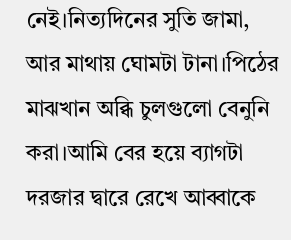নেই।নিত্যদিনের সুতি জামা, আর মাথায় ঘোমটা টানা।পিঠের মাঝখান অব্ধি চুলগুলো বেনুনি করা।আমি বের হয়ে ব্যাগটা দরজার দ্বারে রেখে আব্বাকে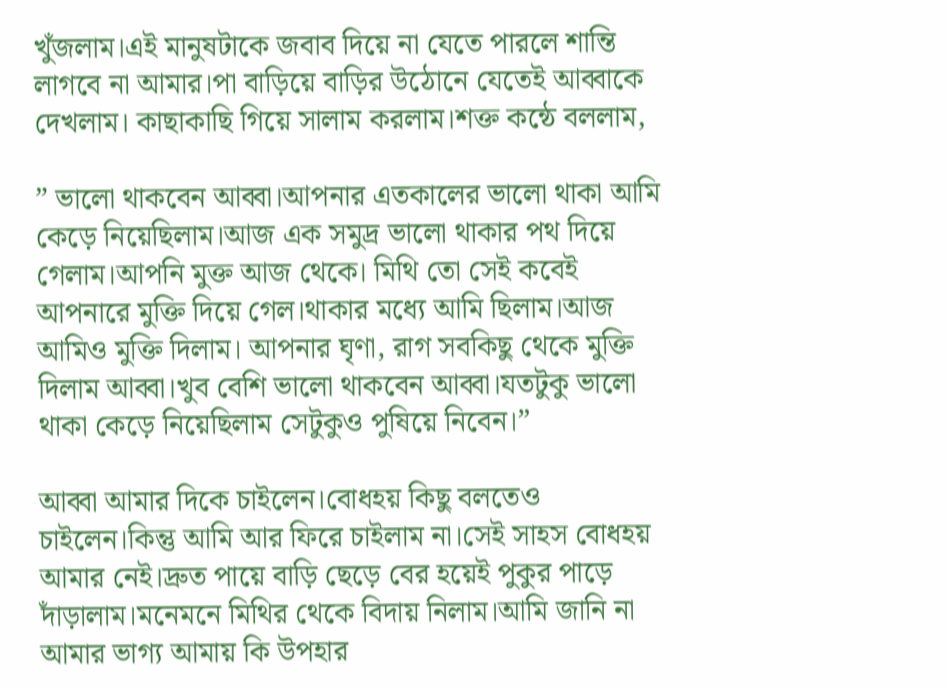খুঁজলাম।এই মানুষটাকে জবাব দিয়ে না যেতে পারলে শান্তি লাগবে না আমার।পা বাড়িয়ে বাড়ির উঠোনে যেতেই আব্বাকে দেখলাম। কাছাকাছি গিয়ে সালাম করলাম।শক্ত কন্ঠে বললাম,

” ভালো থাকবেন আব্বা।আপনার এতকালের ভালো থাকা আমি কেড়ে নিয়েছিলাম।আজ এক সমুদ্র ভালো থাকার পথ দিয়ে গেলাম।আপনি মুক্ত আজ থেকে। মিথি তো সেই কবেই আপনারে মুক্তি দিয়ে গেল।থাকার মধ্যে আমি ছিলাম।আজ আমিও মুক্তি দিলাম। আপনার ঘৃণা, রাগ সবকিছু থেকে মুক্তি দিলাম আব্বা।খুব বেশি ভালো থাকবেন আব্বা।যতটুকু ভালো থাকা কেড়ে নিয়েছিলাম সেটুকুও পুষিয়ে নিবেন।”

আব্বা আমার দিকে চাইলেন।বোধহয় কিছু বলতেও চাইলেন।কিন্তু আমি আর ফিরে চাইলাম না।সেই সাহস বোধহয় আমার নেই।দ্রুত পায়ে বাড়ি ছেড়ে বের হয়েই পুকুর পাড়ে দাঁড়ালাম।মনেমনে মিথির থেকে বিদায় নিলাম।আমি জানি না আমার ভাগ্য আমায় কি উপহার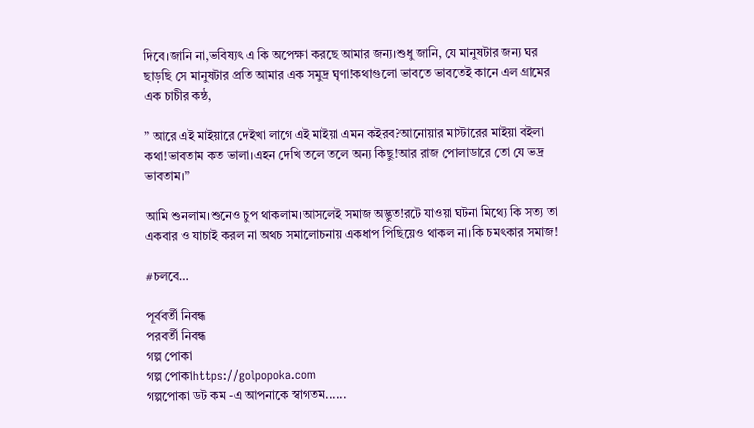দিবে।জানি না,ভবিষ্যৎ এ কি অপেক্ষা করছে আমার জন্য।শুধু জানি, যে মানুষটার জন্য ঘর ছাড়ছি সে মানুষটার প্রতি আমার এক সমুদ্র ঘৃণা!কথাগুলো ভাবতে ভাবতেই কানে এল গ্রামের এক চাচীর কন্ঠ,

” আরে এই মাইয়ারে দেইখা লাগে এই মাইয়া এমন কইরব?আনোয়ার মাস্টারের মাইয়া বইলা কথা!ভাবতাম কত ভালা।এহন দেখি তলে তলে অন্য কিছু!আর রাজ পোলাডারে তো যে ভদ্র ভাবতাম।”

আমি শুনলাম।শুনেও চুপ থাকলাম।আসলেই সমাজ অদ্ভুত!রটে যাওয়া ঘটনা মিথ্যে কি সত্য তা একবার ও যাচাই করল না অথচ সমালোচনায় একধাপ পিছিয়েও থাকল না।কি চমৎকার সমাজ!

#চলবে…

পূর্ববর্তী নিবন্ধ
পরবর্তী নিবন্ধ
গল্প পোকা
গল্প পোকাhttps://golpopoka.com
গল্পপোকা ডট কম -এ আপনাকে স্বাগতম......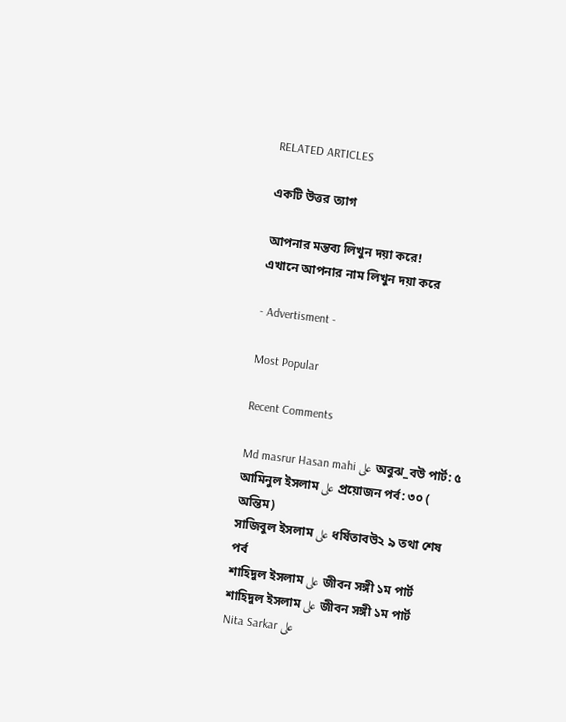RELATED ARTICLES

একটি উত্তর ত্যাগ

আপনার মন্তব্য লিখুন দয়া করে!
এখানে আপনার নাম লিখুন দয়া করে

- Advertisment -

Most Popular

Recent Comments

Md masrur Hasan mahi على অবুঝ_বউ পার্ট: ৫
আমিনুল ইসলাম على প্রয়োজন পর্ব: ৩০ ( অন্তিম)
সাজিবুল ইসলাম على ধর্ষিতাবউ২ ৯ তথা শেষ পর্ব
শাহিদুল ইসলাম على জীবন সঙ্গী ১ম পার্ট
শাহিদুল ইসলাম على জীবন সঙ্গী ১ম পার্ট
Nita Sarkar على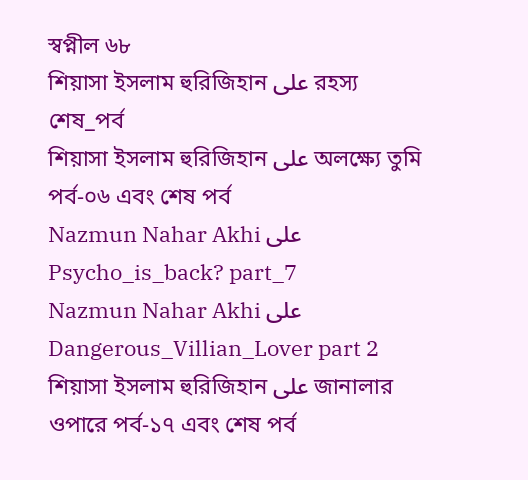স্বপ্নীল ৬৮
শিয়াসা ইসলাম হুরিজিহান على রহস্য শেষ_পর্ব
শিয়াসা ইসলাম হুরিজিহান على অলক্ষ্যে তুমি পর্ব-০৬ এবং শেষ পর্ব
Nazmun Nahar Akhi على Psycho_is_back? part_7
Nazmun Nahar Akhi على Dangerous_Villian_Lover part 2
শিয়াসা ইসলাম হুরিজিহান على জানালার ওপারে পর্ব-১৭ এবং শেষ পর্ব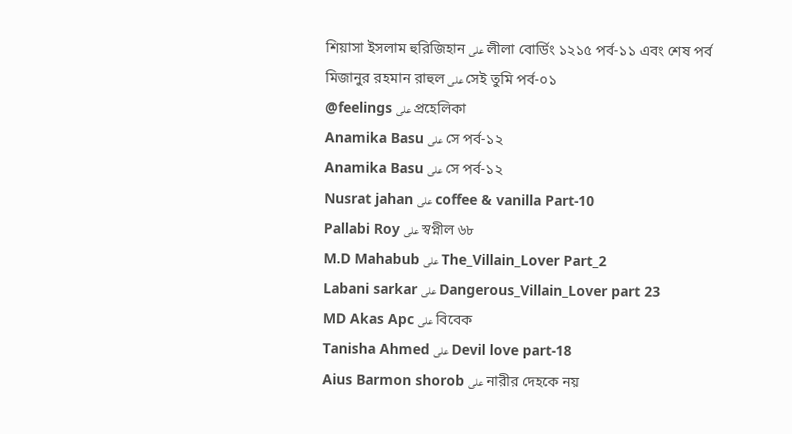শিয়াসা ইসলাম হুরিজিহান على লীলা বোর্ডিং ১২১৫ পর্ব-১১ এবং শেষ পর্ব
মিজানুর রহমান রাহুল على সেই তুমি পর্ব-০১
@feelings على প্রহেলিকা
Anamika Basu على সে পর্ব-১২
Anamika Basu على সে পর্ব-১২
Nusrat jahan على coffee & vanilla Part-10
Pallabi Roy على স্বপ্নীল ৬৮
M.D Mahabub على The_Villain_Lover Part_2
Labani sarkar على Dangerous_Villain_Lover part 23
MD Akas Apc على বিবেক
Tanisha Ahmed على Devil love part-18
Aius Barmon shorob على নারীর দেহকে নয়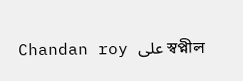Chandan roy على স্বপ্নীল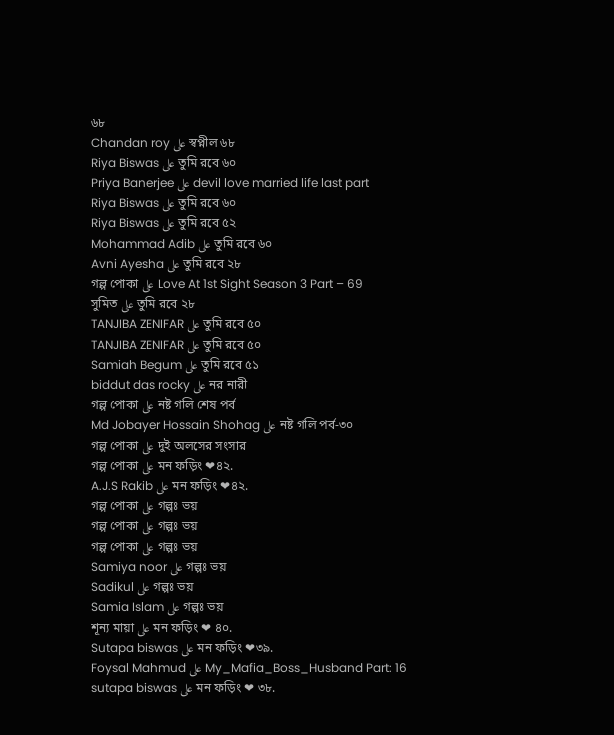৬৮
Chandan roy على স্বপ্নীল ৬৮
Riya Biswas على তুমি রবে ৬০
Priya Banerjee على devil love married life last part
Riya Biswas على তুমি রবে ৬০
Riya Biswas على তুমি রবে ৫২
Mohammad Adib على তুমি রবে ৬০
Avni Ayesha على তুমি রবে ২৮
গল্প পোকা على Love At 1st Sight Season 3 Part – 69
সুমিত على তুমি রবে ২৮
TANJIBA ZENIFAR على তুমি রবে ৫০
TANJIBA ZENIFAR على তুমি রবে ৫০
Samiah Begum على তুমি রবে ৫১
biddut das rocky على নর নারী
গল্প পোকা على নষ্ট গলি শেষ পর্ব
Md Jobayer Hossain Shohag على নষ্ট গলি পর্ব-৩০
গল্প পোকা على দুই অলসের সংসার
গল্প পোকা على মন ফড়িং ❤৪২.
A.J.S Rakib على মন ফড়িং ❤৪২.
গল্প পোকা على গল্পঃ ভয়
গল্প পোকা على গল্পঃ ভয়
গল্প পোকা على গল্পঃ ভয়
Samiya noor على গল্পঃ ভয়
Sadikul على গল্পঃ ভয়
Samia Islam على গল্পঃ ভয়
শূন্য মায়া على মন ফড়িং ❤ ৪০.
Sutapa biswas على মন ফড়িং ❤৩৯.
Foysal Mahmud على My_Mafia_Boss_Husband Part: 16
sutapa biswas على মন ফড়িং ❤ ৩৮.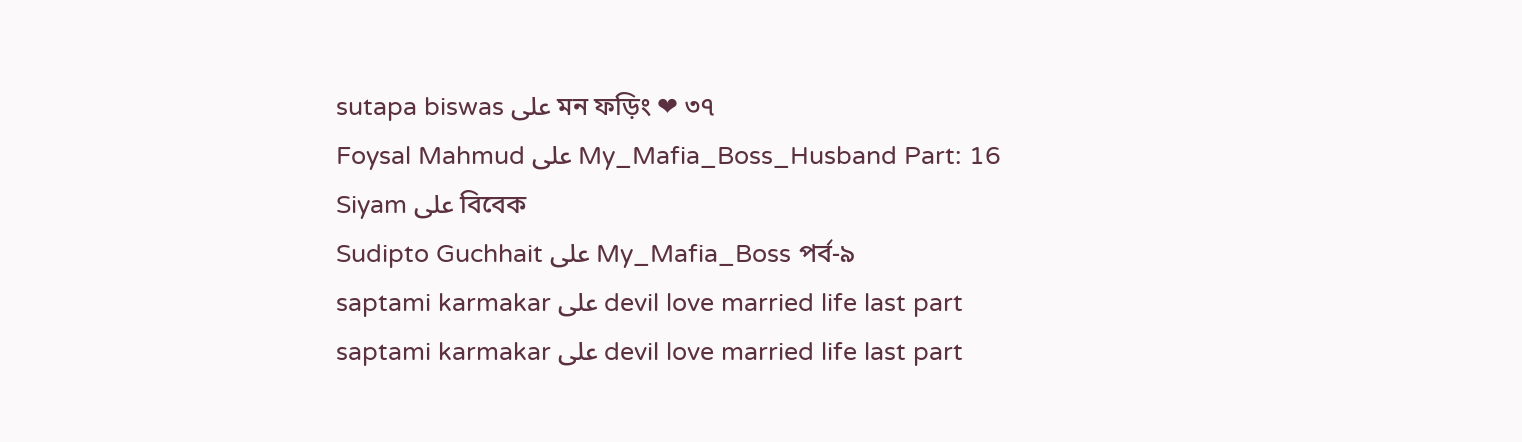sutapa biswas على মন ফড়িং ❤ ৩৭
Foysal Mahmud على My_Mafia_Boss_Husband Part: 16
Siyam على বিবেক
Sudipto Guchhait على My_Mafia_Boss পর্ব-৯
saptami karmakar على devil love married life last part
saptami karmakar على devil love married life last part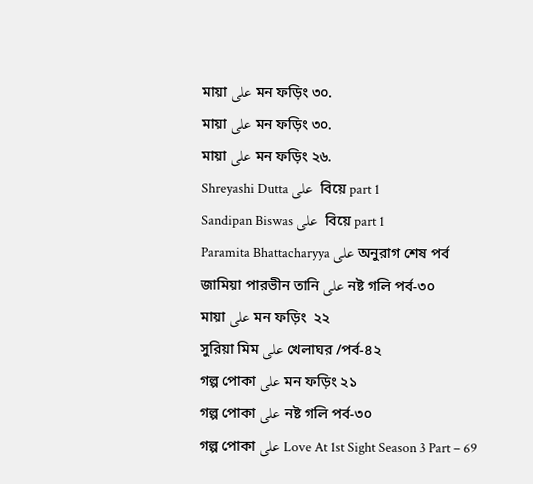মায়া على মন ফড়িং ৩০.
মায়া على মন ফড়িং ৩০.
মায়া على মন ফড়িং ২৬.
Shreyashi Dutta على  বিয়ে part 1
Sandipan Biswas على  বিয়ে part 1
Paramita Bhattacharyya على অনুরাগ শেষ পর্ব
জামিয়া পারভীন তানি على নষ্ট গলি পর্ব-৩০
মায়া على মন ফড়িং  ২২
সুরিয়া মিম على খেলাঘর /পর্ব-৪২
গল্প পোকা على মন ফড়িং ২১
গল্প পোকা على নষ্ট গলি পর্ব-৩০
গল্প পোকা على Love At 1st Sight Season 3 Part – 69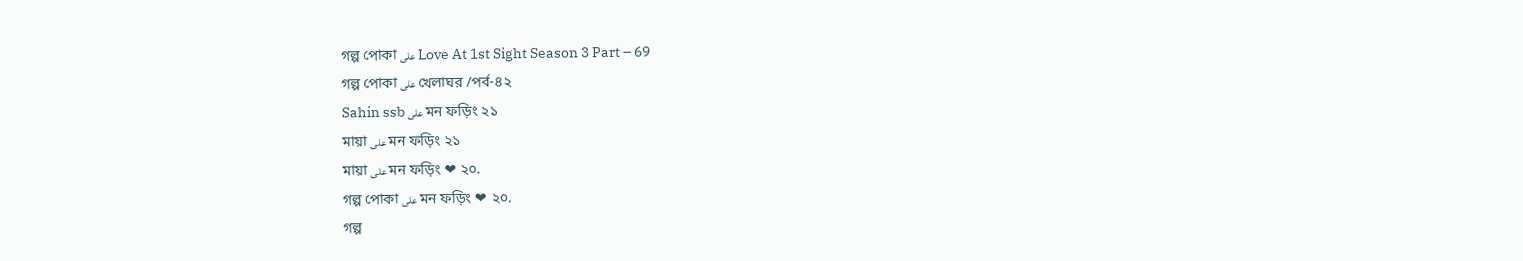গল্প পোকা على Love At 1st Sight Season 3 Part – 69
গল্প পোকা على খেলাঘর /পর্ব-৪২
Sahin ssb على মন ফড়িং ২১
মায়া على মন ফড়িং ২১
মায়া على মন ফড়িং ❤ ২০.
গল্প পোকা على মন ফড়িং ❤ ২০.
গল্প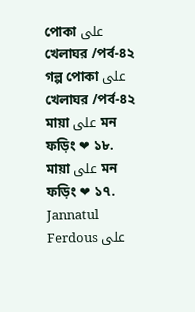পোকা على খেলাঘর /পর্ব-৪২
গল্প পোকা على খেলাঘর /পর্ব-৪২
মায়া على মন ফড়িং ❤ ১৮.
মায়া على মন ফড়িং ❤ ১৭.
Jannatul Ferdous على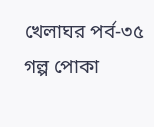খেলাঘর পর্ব-৩৫
গল্প পোকা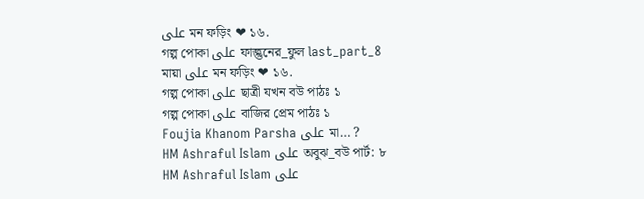على মন ফড়িং ❤ ১৬.
গল্প পোকা على ফাল্গুনের_ফুল last_part_8
মায়া على মন ফড়িং ❤ ১৬.
গল্প পোকা على ছাত্রী যখন বউ পাঠঃ ১
গল্প পোকা على বাজির প্রেম পাঠঃ ১
Foujia Khanom Parsha على মা… ?
HM Ashraful Islam على অবুঝ_বউ পার্ট: ৮
HM Ashraful Islam على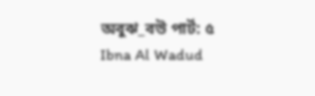অবুঝ_বউ পার্ট: ৫
Ibna Al Wadud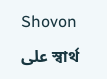Shovon على স্বার্থ